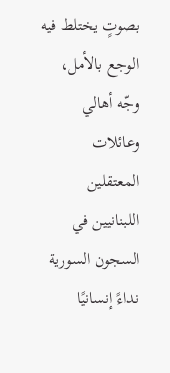بصوتٍ يختلط فيه الوجع بالأمل، وجّه أهالي وعائلات المعتقلين اللبنانيين في السجون السورية نداءً إنسانيًا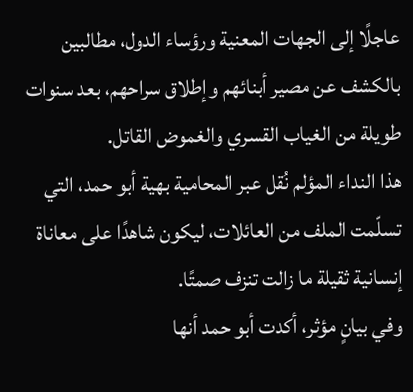عاجلًا إلى الجهات المعنية ورؤساء الدول، مطالبين بالكشف عن مصير أبنائهم وإطلاق سراحهم، بعد سنوات طويلة من الغياب القسري والغموض القاتل.
هذا النداء المؤلم نُقل عبر المحامية بهية أبو حمد، التي تسلّمت الملف من العائلات، ليكون شاهدًا على معاناة إنسانية ثقيلة ما زالت تنزف صمتًا.
وفي بيانٍ مؤثر، أكدت أبو حمد أنها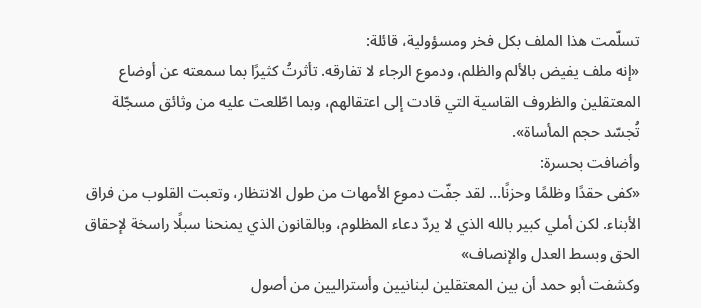تسلّمت هذا الملف بكل فخر ومسؤولية، قائلة:
«إنه ملف يفيض بالألم والظلم، ودموع الرجاء لا تفارقه. تأثرتُ كثيرًا بما سمعته عن أوضاع المعتقلين والظروف القاسية التي قادت إلى اعتقالهم، وبما اطّلعت عليه من وثائق مسجّلة تُجسّد حجم المأساة».
وأضافت بحسرة:
«كفى حقدًا وظلمًا وحزنًا… لقد جفّت دموع الأمهات من طول الانتظار، وتعبت القلوب من فراق الأبناء. لكن أملي كبير بالله الذي لا يردّ دعاء المظلوم، وبالقانون الذي يمنحنا سبلًا راسخة لإحقاق الحق وبسط العدل والإنصاف»
وكشفت أبو حمد أن بين المعتقلين لبنانيين وأستراليين من أصول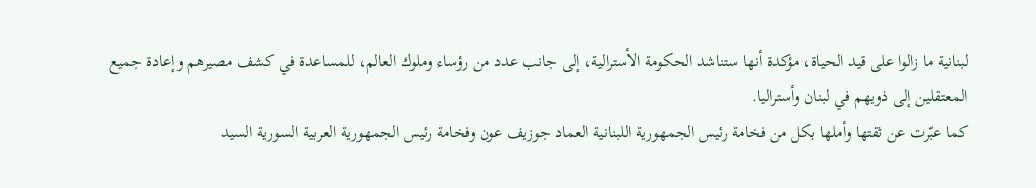لبنانية ما زالوا على قيد الحياة، مؤكدة أنها ستناشد الحكومة الأسترالية، إلى جانب عدد من رؤساء وملوك العالم، للمساعدة في كشف مصيرهم وإعادة جميع المعتقلين إلى ذويهم في لبنان وأستراليا.
كما عبّرت عن ثقتها وأملها بكل من فخامة رئيس الجمهورية اللبنانية العماد جوزيف عون وفخامة رئيس الجمهورية العربية السورية السيد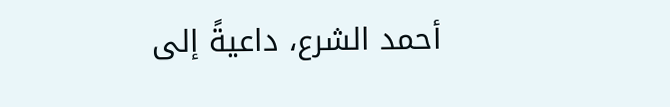أحمد الشرع، داعيةً إلى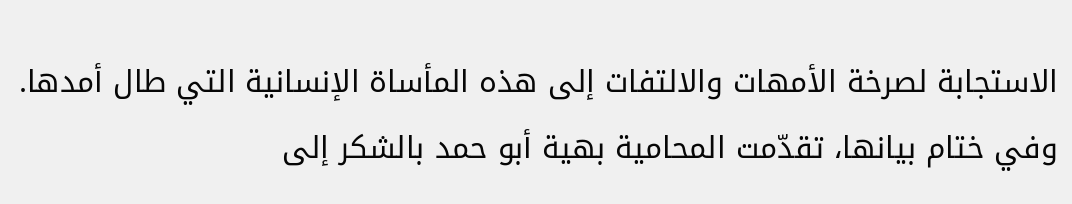الاستجابة لصرخة الأمهات والالتفات إلى هذه المأساة الإنسانية التي طال أمدها.
وفي ختام بيانها، تقدّمت المحامية بهية أبو حمد بالشكر إلى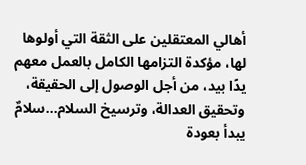أهالي المعتقلين على الثقة التي أولوها لها، مؤكدة التزامها الكامل بالعمل معهم يدًا بيد، من أجل الوصول إلى الحقيقة، وتحقيق العدالة، وترسيخ السلام…سلامٌ يبدأ بعودة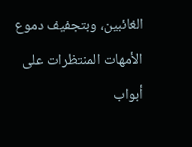الغائبين، وبتجفيف دموع الأمهات المنتظرات على أبواب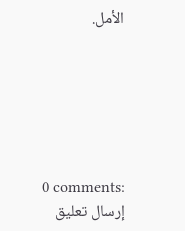الأمل.






0 comments:
إرسال تعليق